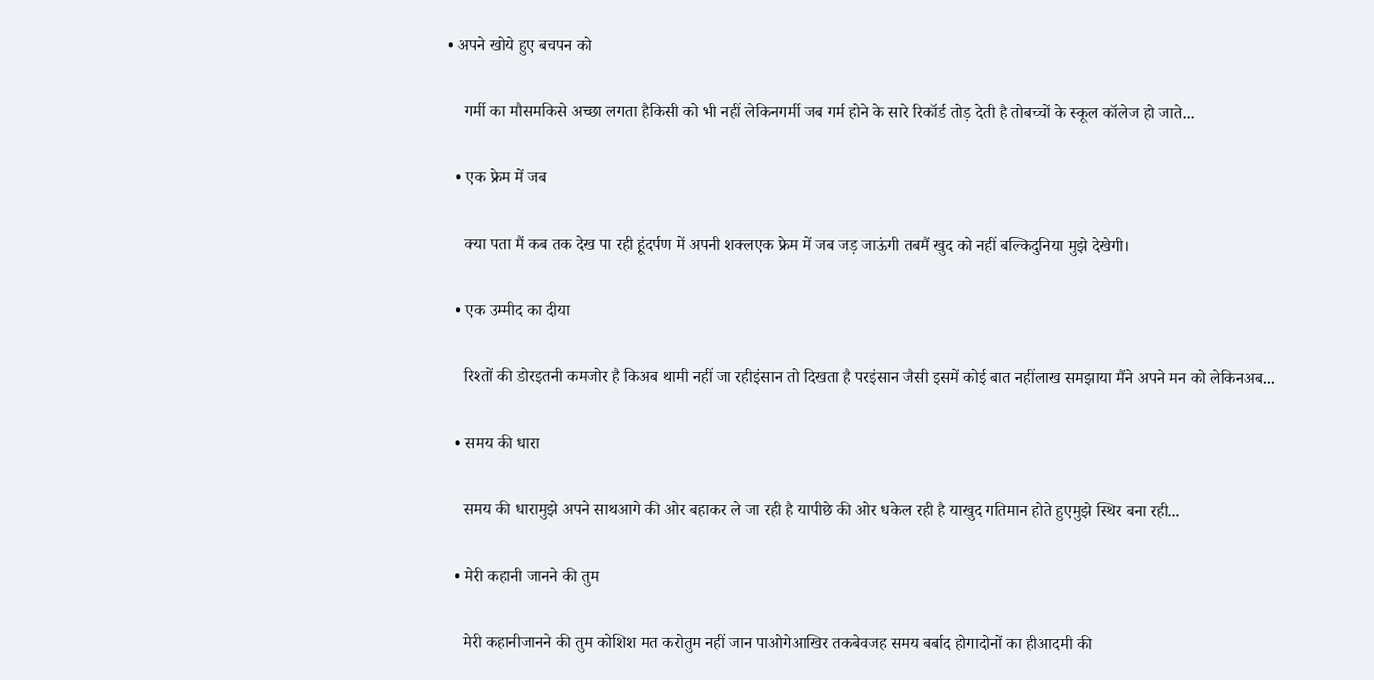• अपने खोये हुए बचपन को

    गर्मी का मौसमकिसे अच्छा लगता हैकिसी को भी नहीं लेकिनगर्मी जब गर्म होने के सारे रिकॉर्ड तोड़ देती है तोबच्चों के स्कूल कॉलेज हो जाते...

  • एक फ्रेम में जब

    क्या पता मैं कब तक देख पा रही हूंदर्पण में अपनी शक्लएक फ्रेम में जब जड़ जाऊंगी तबमैं खुद को नहीं बल्किदुनिया मुझे देखेगी।

  • एक उम्मीद का दीया

    रिश्तों की डोरइतनी कमजोर है किअब थामी नहीं जा रहीइंसान तो दिखता है परइंसान जैसी इसमें कोई बात नहींलाख समझाया मैंने अपने मन को लेकिनअब...

  • समय की धारा

    समय की धारामुझे अपने साथआगे की ओर बहाकर ले जा रही है यापीछे की ओर धकेल रही है याखुद गतिमान होते हुएमुझे स्थिर बना रही...

  • मेरी कहानी जानने की तुम

    मेरी कहानीजानने की तुम कोशिश मत करोतुम नहीं जान पाओगेआखिर तकबेवजह समय बर्बाद होगादोनों का हीआदमी की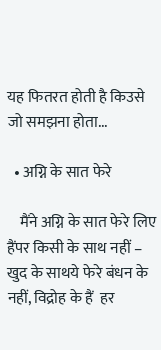यह फितरत होती है किउसे जो समझना होता...

  • अग्नि के सात फेरे

    मैंने अग्नि के सात फेरे लिए हैंपर किसी के साथ नहीं – खुद के साथये फेरे बंधन के नहीं, विद्रोह के हैं  हर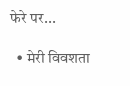फेरे पर...

  • मेरी विवशता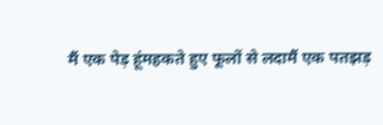मैं एक पेड़ हूंमहकते हुए फूलों से लदामैं एक पतझड़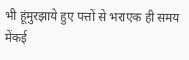भी हूंमुरझाये हुए पत्तों से भराएक ही समय मेंकई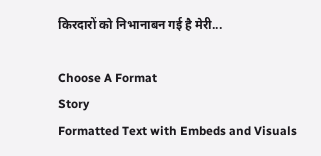किरदारों को निभानाबन गई है मेरी...

Choose A Format
Story
Formatted Text with Embeds and Visuals